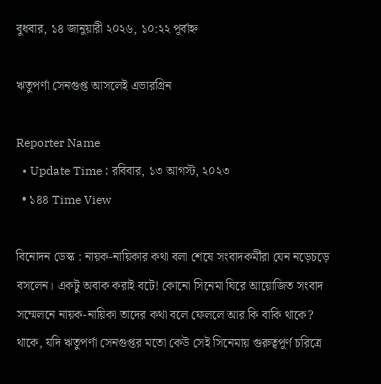বুধবার, ১৪ জানুয়ারী ২০২৬, ১০:২২ পূর্বাহ্ন

ঋতুপর্ণা সেনগুপ্ত আসলেই এভারগ্রিন

Reporter Name
  • Update Time : রবিবার, ১৩ আগস্ট, ২০২৩
  • ১৪৪ Time View

বিনোদন ডেস্ক : নায়ক-নায়িকার কথা বলা শেষে সংবাদকর্মীরা যেন নড়েচড়ে বসলেন। একটু অবাক করাই বটে! কোনো সিনেমা ঘিরে আয়োজিত সংবাদ সম্মেলনে নায়ক-নায়িকা তাদের কথা বলে ফেললে আর কি বাকি থাকে? থাকে, যদি ঋতুপর্ণা সেনগুপ্তর মতো কেউ সেই সিনেমায় গুরুত্বপূর্ণ চরিত্রে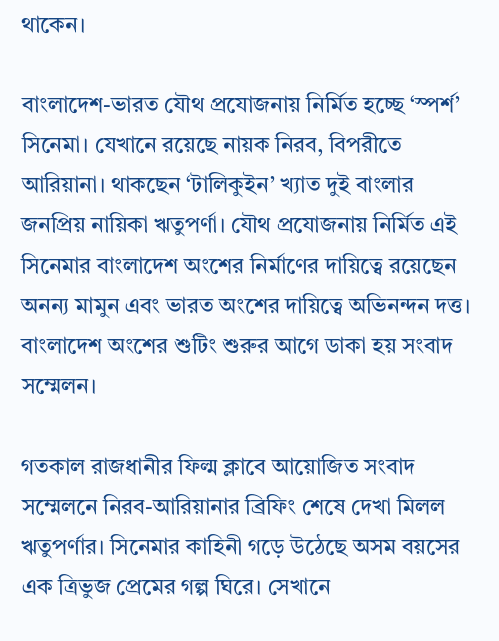থাকেন।

বাংলাদেশ-ভারত যৌথ প্রযোজনায় নির্মিত হচ্ছে ‘স্পর্শ’ সিনেমা। যেখানে রয়েছে নায়ক নিরব, বিপরীতে আরিয়ানা। থাকছেন ‘টালিকুইন’ খ্যাত দুই বাংলার জনপ্রিয় নায়িকা ঋতুপর্ণা। যৌথ প্রযোজনায় নির্মিত এই সিনেমার বাংলাদেশ অংশের নির্মাণের দায়িত্বে রয়েছেন অনন্য মামুন এবং ভারত অংশের দায়িত্বে অভিনন্দন দত্ত। বাংলাদেশ অংশের শুটিং শুরুর আগে ডাকা হয় সংবাদ সম্মেলন।

গতকাল রাজধানীর ফিল্ম ক্লাবে আয়োজিত সংবাদ সম্মেলনে নিরব-আরিয়ানার ব্রিফিং শেষে দেখা মিলল ঋতুপর্ণার। সিনেমার কাহিনী গড়ে উঠেছে অসম বয়সের এক ত্রিভুজ প্রেমের গল্প ঘিরে। সেখানে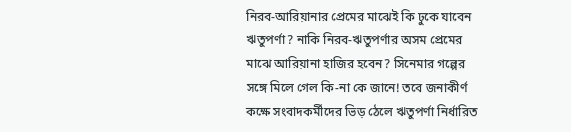নিরব-আরিয়ানার প্রেমের মাঝেই কি ঢুকে যাবেন ঋতুপর্ণা? নাকি নিরব-ঋতুপর্ণার অসম প্রেমের মাঝে আরিয়ানা হাজির হবেন? সিনেমার গল্পের সঙ্গে মিলে গেল কি-না কে জানে! তবে জনাকীর্ণ কক্ষে সংবাদকর্মীদের ভিড় ঠেলে ঋতুপর্ণা নির্ধারিত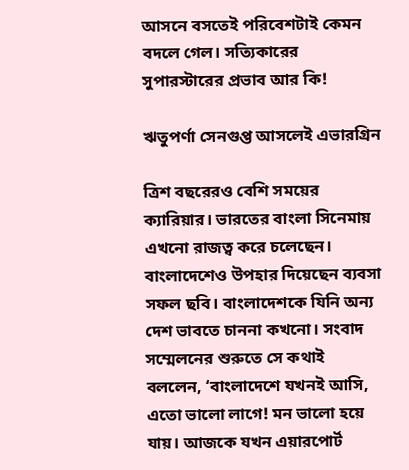আসনে বসতেই পরিবেশটাই কেমন বদলে গেল। সত্যিকারের সুপারস্টারের প্রভাব আর কি!

ঋতুপর্ণা সেনগুপ্ত আসলেই এভারগ্রিন

ত্রিশ বছরেরও বেশি সময়ের ক্যারিয়ার। ভারতের বাংলা সিনেমায় এখনো রাজত্ব করে চলেছেন। বাংলাদেশেও উপহার দিয়েছেন ব্যবসা সফল ছবি। বাংলাদেশকে যিনি অন্য দেশ ভাবতে চাননা কখনো। সংবাদ সম্মেলনের শুরুতে সে কথাই বললেন, ‘বাংলাদেশে যখনই আসি, এতো ভালো লাগে! মন ভালো হয়ে যায়। আজকে যখন এয়ারপোর্ট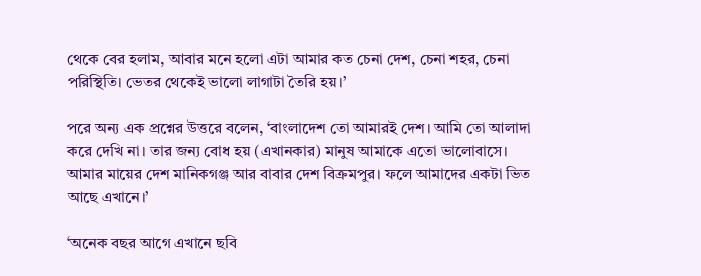থেকে বের হলাম, আবার মনে হলো এটা আমার কত চেনা দেশ, চেনা শহর, চেনা পরিস্থিতি। ভেতর থেকেই ভালো লাগাটা তৈরি হয়।’

পরে অন্য এক প্রশ্নের উত্তরে বলেন, ‘বাংলাদেশ তো আমারই দেশ। আমি তো আলাদা করে দেখি না। তার জন্য বোধ হয় (এখানকার) মানুষ আমাকে এতো ভালোবাসে। আমার মায়ের দেশ মানিকগঞ্জ আর বাবার দেশ বিক্রমপুর। ফলে আমাদের একটা ভিত আছে এখানে।’

‘অনেক বছর আগে এখানে ছবি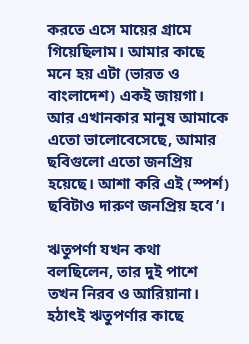করতে এসে মায়ের গ্রামে গিয়েছিলাম। আমার কাছে মনে হয় এটা (ভারত ও বাংলাদেশ) একই জায়গা। আর এখানকার মানুষ আমাকে এতো ভালোবেসেছে, আমার ছবিগুলো এতো জনপ্রিয় হয়েছে। আশা করি এই (স্পর্শ) ছবিটাও দারুণ জনপ্রিয় হবে’।

ঋতুপর্ণা যখন কথা বলছিলেন, তার দুই পাশে তখন নিরব ও আরিয়ানা। হঠাৎই ঋতুপর্ণার কাছে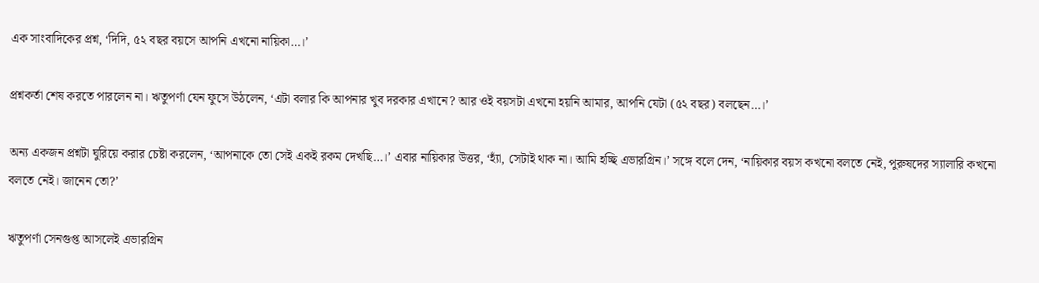এক সাংবাদিকের প্রশ্ন, ‘দিদি, ৫২ বছর বয়সে আপনি এখনো নায়িকা…।’

প্রশ্নকর্তা শেষ করতে পারলেন না। ঋতুপর্ণা যেন ফুসে উঠলেন, ‘এটা বলার কি আপনার খুব দরকার এখানে? আর ওই বয়সটা এখনো হয়নি আমার, আপনি যেটা (৫২ বছর) বলছেন…।’

অন্য একজন প্রশ্নটা ঘুরিয়ে করার চেষ্টা করলেন, ‘আপনাকে তো সেই একই রকম দেখছি…।’ এবার নায়িকার উত্তর, ‘হ্যাঁ, সেটাই থাক না। আমি হচ্ছি এভারগ্রিন।’ সঙ্গে বলে দেন, ‘নায়িকার বয়স কখনো বলতে নেই, পুরুষদের স্যালারি কখনো বলতে নেই। জানেন তো?’

ঋতুপর্ণা সেনগুপ্ত আসলেই এভারগ্রিন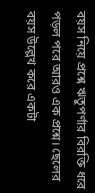বয়স নিয়ে প্রশ্নে ঋতুপর্ণার বিরক্তি ধরে পড়ল পরে আরও এক প্রশ্নে। ছেলের বয়স উল্লেখ করে একটা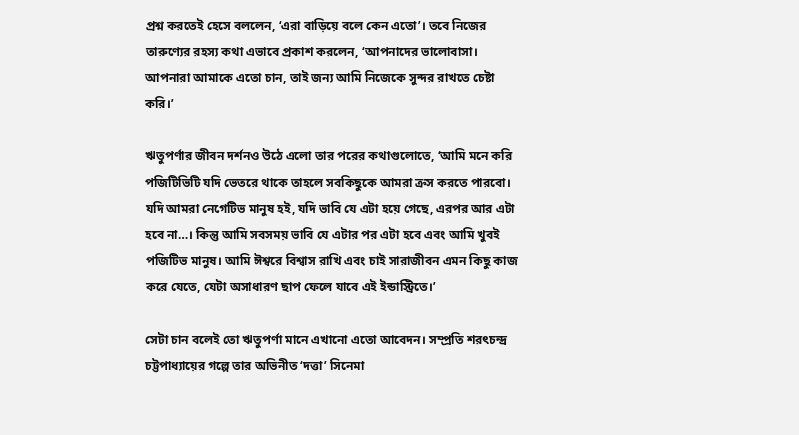প্রশ্ন করতেই হেসে বললেন, ‘এরা বাড়িয়ে বলে কেন এতো’। তবে নিজের তারুণ্যের রহস্য কথা এভাবে প্রকাশ করলেন, ‘আপনাদের ভালোবাসা। আপনারা আমাকে এতো চান, তাই জন্য আমি নিজেকে সুন্দর রাখতে চেষ্টা করি।’

ঋতুপর্ণার জীবন দর্শনও উঠে এলো তার পরের কথাগুলোতে, ‘আমি মনে করি পজিটিভিটি যদি ভেতরে থাকে তাহলে সবকিছুকে আমরা ক্রস করতে পারবো। যদি আমরা নেগেটিভ মানুষ হই, যদি ভাবি যে এটা হয়ে গেছে, এরপর আর এটা হবে না…। কিন্তু আমি সবসময় ভাবি যে এটার পর এটা হবে এবং আমি খুবই পজিটিভ মানুষ। আমি ঈশ্বরে বিশ্বাস রাখি এবং চাই সারাজীবন এমন কিছু কাজ করে যেতে, যেটা অসাধারণ ছাপ ফেলে যাবে এই ইন্ডাস্ট্রিতে।’

সেটা চান বলেই তো ঋতুপর্ণা মানে এখানো এতো আবেদন। সম্প্রতি শরৎচন্দ্র চট্টপাধ্যায়ের গল্পে তার অভিনীত ‘দত্তা’ সিনেমা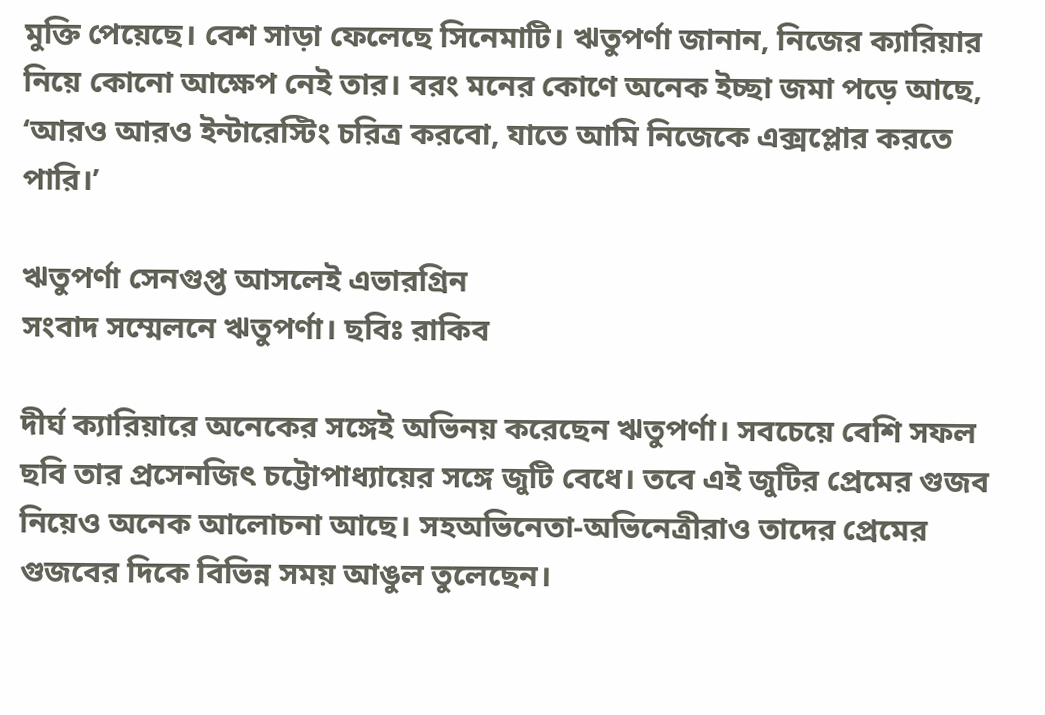মুক্তি পেয়েছে। বেশ সাড়া ফেলেছে সিনেমাটি। ঋতুপর্ণা জানান, নিজের ক্যারিয়ার নিয়ে কোনো আক্ষেপ নেই তার। বরং মনের কোণে অনেক ইচ্ছা জমা পড়ে আছে, ‘আরও আরও ইন্টারেস্টিং চরিত্র করবো, যাতে আমি নিজেকে এক্সপ্লোর করতে পারি।’

ঋতুপর্ণা সেনগুপ্ত আসলেই এভারগ্রিন
সংবাদ সম্মেলনে ঋতুপর্ণা। ছবিঃ রাকিব

দীর্ঘ ক্যারিয়ারে অনেকের সঙ্গেই অভিনয় করেছেন ঋতুপর্ণা। সবচেয়ে বেশি সফল ছবি তার প্রসেনজিৎ চট্টোপাধ্যায়ের সঙ্গে জুটি বেধে। তবে এই জুটির প্রেমের গুজব নিয়েও অনেক আলোচনা আছে। সহঅভিনেতা-অভিনেত্রীরাও তাদের প্রেমের গুজবের দিকে বিভিন্ন সময় আঙুল তুলেছেন।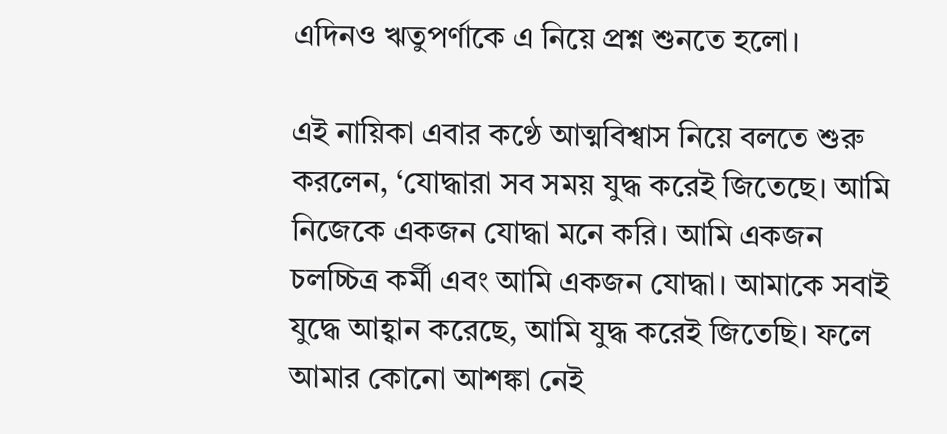এদিনও ঋতুপর্ণাকে এ নিয়ে প্রশ্ন শুনতে হলো।

এই নায়িকা এবার কণ্ঠে আত্মবিশ্বাস নিয়ে বলতে শুরু করলেন, ‘যোদ্ধারা সব সময় যুদ্ধ করেই জিতেছে। আমি নিজেকে একজন যোদ্ধা মনে করি। আমি একজন চলচ্চিত্র কর্মী এবং আমি একজন যোদ্ধা। আমাকে সবাই যুদ্ধে আহ্বান করেছে, আমি যুদ্ধ করেই জিতেছি। ফলে আমার কোনো আশঙ্কা নেই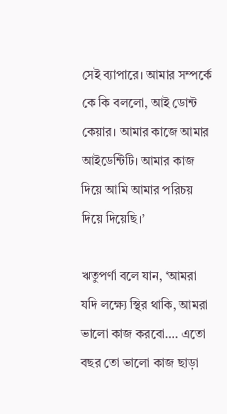সেই ব্যাপারে। আমার সম্পর্কে কে কি বললো, আই ডোন্ট কেয়ার। আমার কাজে আমার আইডেন্টিটি। আমার কাজ দিয়ে আমি আমার পরিচয় দিয়ে দিয়েছি।’

ঋতুপর্ণা বলে যান, ‘আমরা যদি লক্ষ্যে স্থির থাকি, আমরা ভালো কাজ করবো…. এতো বছর তো ভালো কাজ ছাড়া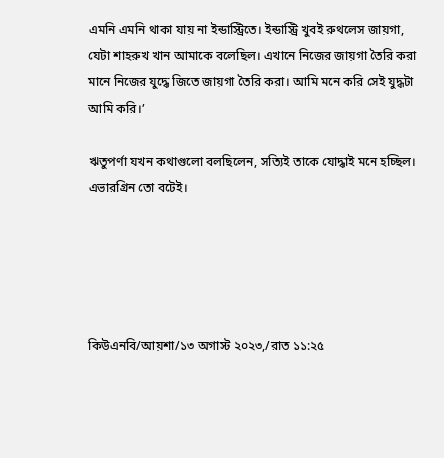এমনি এমনি থাকা যায় না ইন্ডাস্ট্রিতে। ইন্ডাস্ট্রি খুবই রুথলেস জায়গা, যেটা শাহরুখ খান আমাকে বলেছিল। এখানে নিজের জায়গা তৈরি করা মানে নিজের যুদ্ধে জিতে জায়গা তৈরি করা। আমি মনে করি সেই যুদ্ধটা আমি করি।’

ঋতুপর্ণা যখন কথাগুলো বলছিলেন, সত্যিই তাকে যোদ্ধাই মনে হচ্ছিল। এভারগ্রিন তো বটেই।





কিউএনবি/আয়শা/১৩ অগাস্ট ২০২৩,/রাত ১১:২৫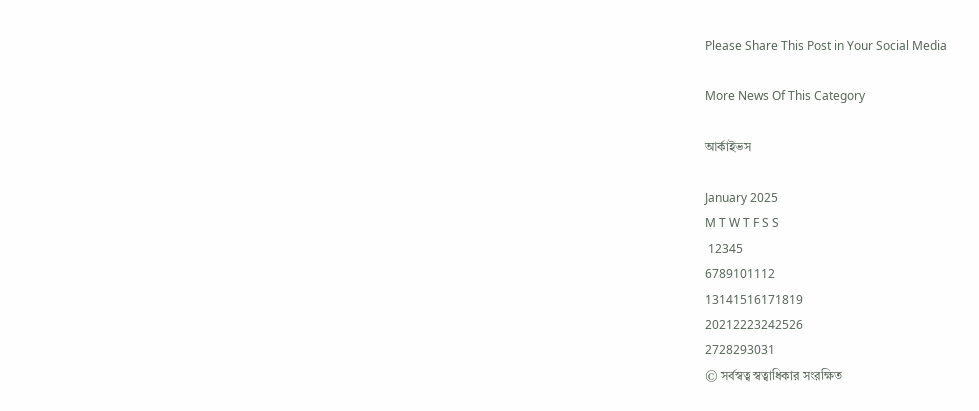Please Share This Post in Your Social Media

More News Of This Category

আর্কাইভস

January 2025
M T W T F S S
 12345
6789101112
13141516171819
20212223242526
2728293031
© সর্বস্বত্ব স্বত্বাধিকার সংরক্ষিত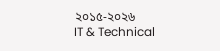২০১৫-২০২৬
IT & Technical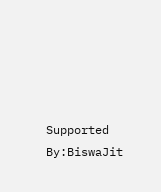Supported By:BiswaJit